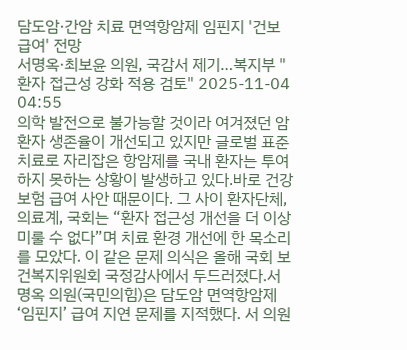담도암·간암 치료 면역항암제 임핀지 '건보급여' 전망
서명옥·최보윤 의원, 국감서 제기…복지부 "환자 접근성 강화 적용 검토" 2025-11-04 04:55
의학 발전으로 불가능할 것이라 여겨졌던 암 환자 생존율이 개선되고 있지만 글로벌 표준치료로 자리잡은 항암제를 국내 환자는 투여하지 못하는 상황이 발생하고 있다.바로 건강보험 급여 사안 때문이다. 그 사이 환자단체, 의료계, 국회는 “환자 접근성 개선을 더 이상 미룰 수 없다”며 치료 환경 개선에 한 목소리를 모았다. 이 같은 문제 의식은 올해 국회 보건복지위원회 국정감사에서 두드러졌다.서명옥 의원(국민의힘)은 담도암 면역항암제 ‘임핀지’ 급여 지연 문제를 지적했다. 서 의원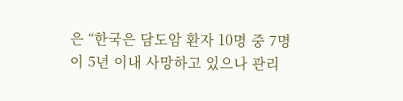은 “한국은 담도암 환자 10명 중 7명이 5년 이내 사망하고 있으나 관리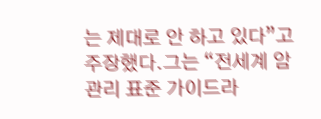는 제대로 안 하고 있다”고 주장했다.그는 “전세계 암 관리 표준 가이드라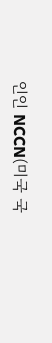인인 NCCN(미국 국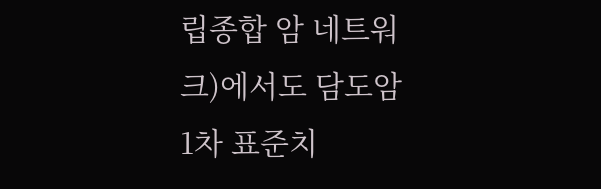립종합 암 네트워크)에서도 담도암 1차 표준치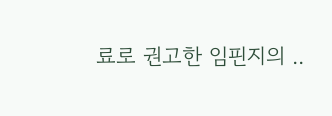료로 권고한 임핀지의 ..